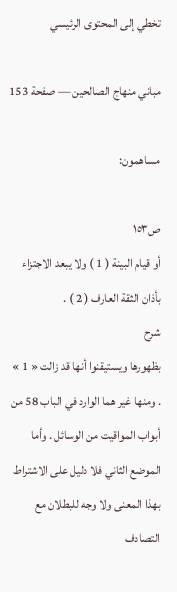تخطي إلى المحتوى الرئيسي

مباني منهاج الصالحين — صفحة 153

مساهمون:

ص١٥٣
أو قيام البينة ( 1 ) ولا يبعد الاجتزاء بأذان الثقة العارف ( 2 ) .
شرح
بظهورها ويستيقنوا أنها قد زالت « 1 » . ومنها غير هما الوارد في الباب 58 من أبواب المواقيت من الوسائل . وأما الموضع الثاني فلا دليل على الاشتراط بهذا المعنى ولا وجه للبطلان مع التصادف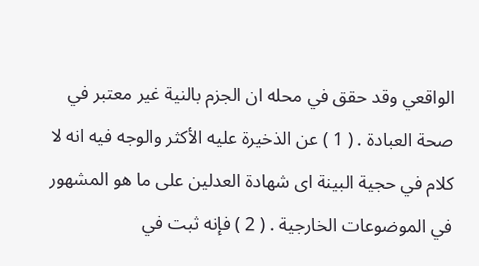الواقعي وقد حقق في محله ان الجزم بالنية غير معتبر في صحة العبادة . ( 1 ) عن الذخيرة عليه الأكثر والوجه فيه انه لا كلام في حجية البينة اى شهادة العدلين على ما هو المشهور في الموضوعات الخارجية . ( 2 ) فإنه ثبت في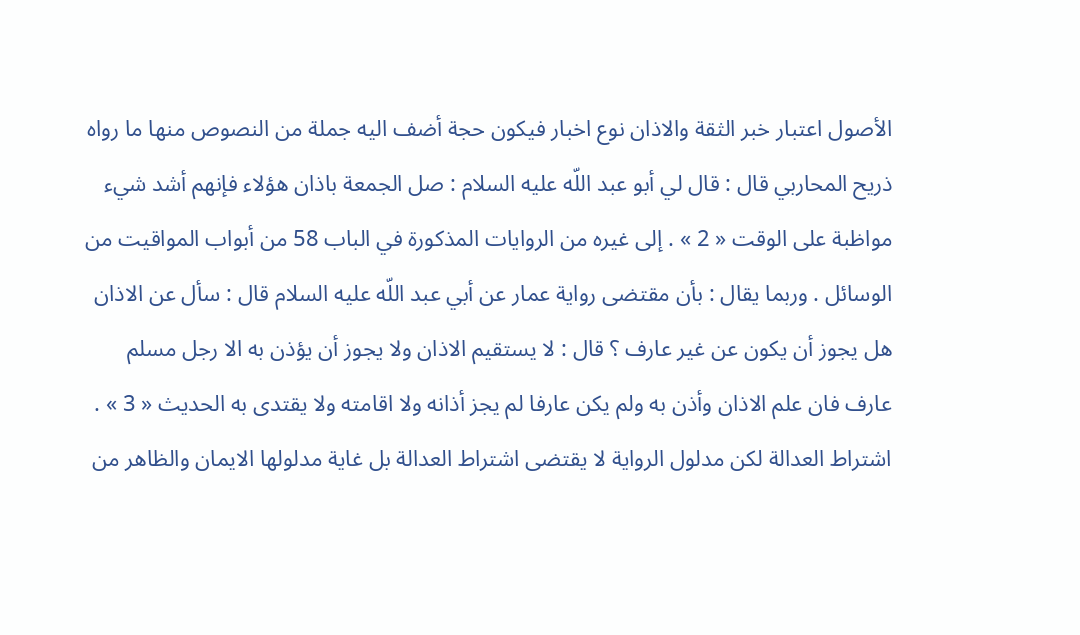الأصول اعتبار خبر الثقة والاذان نوع اخبار فيكون حجة أضف اليه جملة من النصوص منها ما رواه ذريح المحاربي قال : قال لي أبو عبد اللّه عليه السلام : صل الجمعة باذان هؤلاء فإنهم أشد شيء مواظبة على الوقت « 2 » . إلى غيره من الروايات المذكورة في الباب 58 من أبواب المواقيت من الوسائل . وربما يقال : بأن مقتضى رواية عمار عن أبي عبد اللّه عليه السلام قال : سأل عن الاذان هل يجوز أن يكون عن غير عارف ؟ قال : لا يستقيم الاذان ولا يجوز أن يؤذن به الا رجل مسلم عارف فان علم الاذان وأذن به ولم يكن عارفا لم يجز أذانه ولا اقامته ولا يقتدى به الحديث « 3 » . اشتراط العدالة لكن مدلول الرواية لا يقتضى اشتراط العدالة بل غاية مدلولها الايمان والظاهر من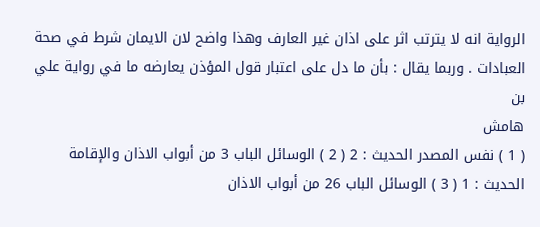الرواية انه لا يترتب اثر على اذان غير العارف وهذا واضح لان الايمان شرط في صحة العبادات . وربما يقال : بأن ما دل على اعتبار قول المؤذن يعارضه ما في رواية علي بن
هامش
( 1 ) نفس المصدر الحديث : 2 ( 2 ) الوسائل الباب 3 من أبواب الاذان والإقامة الحديث : 1 ( 3 ) الوسائل الباب 26 من أبواب الاذان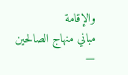والإقامة
مباني منهاج الصالحين —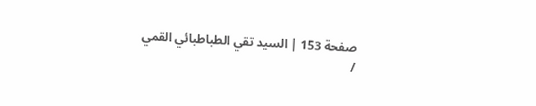صفحة 153 | السيد تقي الطباطبائي القمي /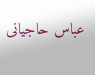عباس حاجيانى